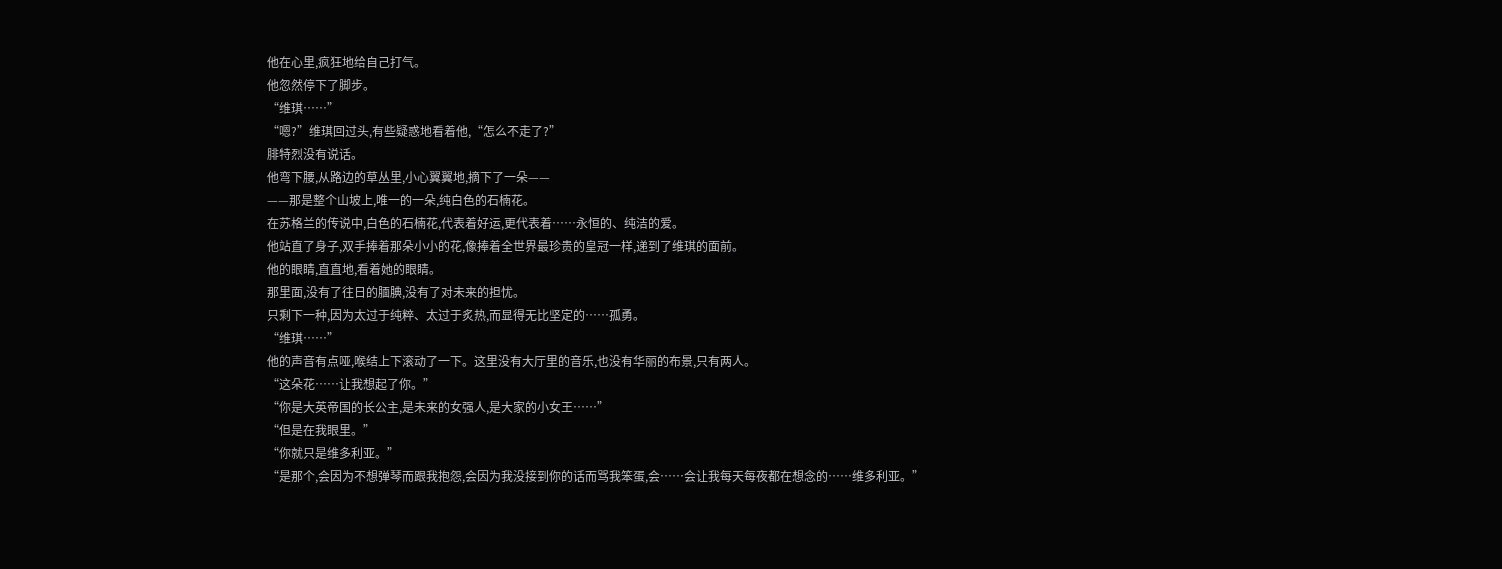他在心里,疯狂地给自己打气。
他忽然停下了脚步。
“维琪……”
“嗯?”维琪回过头,有些疑惑地看着他,“怎么不走了?”
腓特烈没有说话。
他弯下腰,从路边的草丛里,小心翼翼地,摘下了一朵——
——那是整个山坡上,唯一的一朵,纯白色的石楠花。
在苏格兰的传说中,白色的石楠花,代表着好运,更代表着……永恒的、纯洁的爱。
他站直了身子,双手捧着那朵小小的花,像捧着全世界最珍贵的皇冠一样,递到了维琪的面前。
他的眼睛,直直地,看着她的眼睛。
那里面,没有了往日的腼腆,没有了对未来的担忧。
只剩下一种,因为太过于纯粹、太过于炙热,而显得无比坚定的……孤勇。
“维琪……”
他的声音有点哑,喉结上下滚动了一下。这里没有大厅里的音乐,也没有华丽的布景,只有两人。
“这朵花……让我想起了你。”
“你是大英帝国的长公主,是未来的女强人,是大家的小女王……”
“但是在我眼里。”
“你就只是维多利亚。”
“是那个,会因为不想弹琴而跟我抱怨,会因为我没接到你的话而骂我笨蛋,会……会让我每天每夜都在想念的……维多利亚。”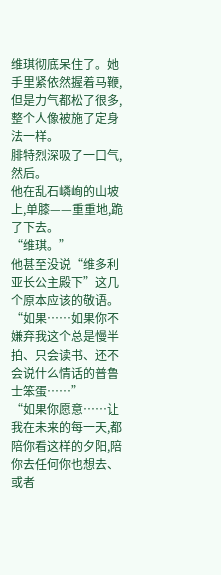维琪彻底呆住了。她手里紧依然握着马鞭,但是力气都松了很多,整个人像被施了定身法一样。
腓特烈深吸了一口气,然后。
他在乱石嶙峋的山坡上,单膝——重重地,跪了下去。
“维琪。”
他甚至没说“维多利亚长公主殿下”这几个原本应该的敬语。
“如果……如果你不嫌弃我这个总是慢半拍、只会读书、还不会说什么情话的普鲁士笨蛋……”
“如果你愿意……让我在未来的每一天,都陪你看这样的夕阳,陪你去任何你也想去、或者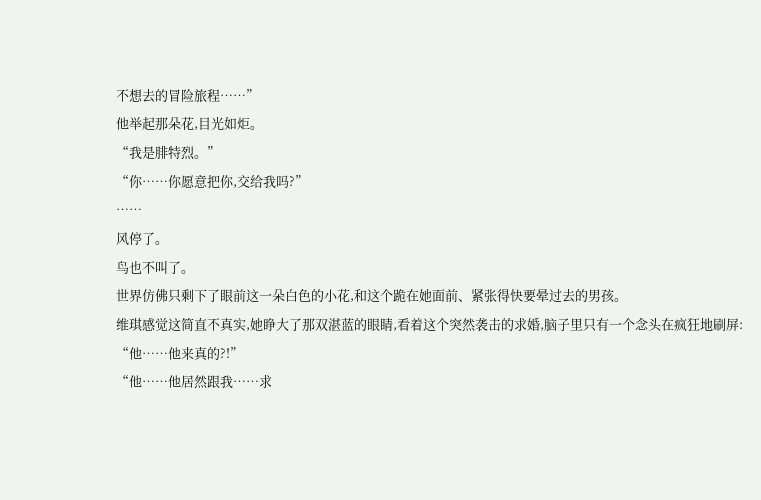不想去的冒险旅程……”
他举起那朵花,目光如炬。
“我是腓特烈。”
“你……你愿意把你,交给我吗?”
……
风停了。
鸟也不叫了。
世界仿佛只剩下了眼前这一朵白色的小花,和这个跪在她面前、紧张得快要晕过去的男孩。
维琪感觉这简直不真实,她睁大了那双湛蓝的眼睛,看着这个突然袭击的求婚,脑子里只有一个念头在疯狂地刷屏:
“他……他来真的?!”
“他……他居然跟我……求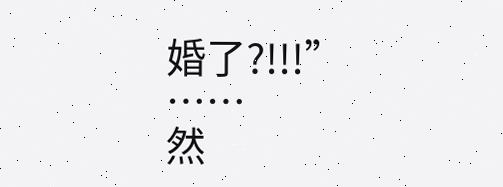婚了?!!!”
……
然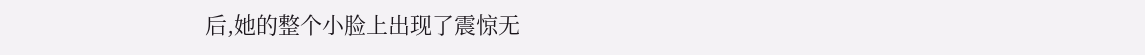后,她的整个小脸上出现了震惊无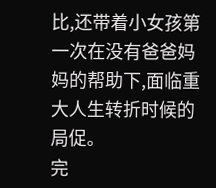比,还带着小女孩第一次在没有爸爸妈妈的帮助下,面临重大人生转折时候的局促。
完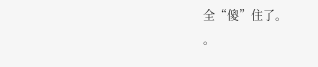全“傻”住了。
。